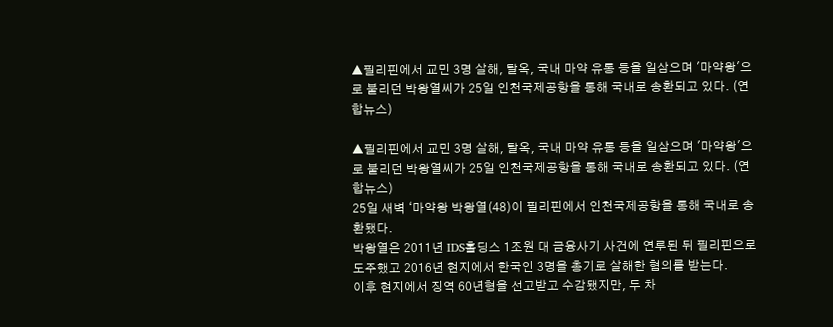▲필리핀에서 교민 3명 살해, 탈옥, 국내 마약 유통 등을 일삼으며 '마약왕'으로 불리던 박왕열씨가 25일 인천국제공항을 통해 국내로 송환되고 있다. (연합뉴스)

▲필리핀에서 교민 3명 살해, 탈옥, 국내 마약 유통 등을 일삼으며 '마약왕'으로 불리던 박왕열씨가 25일 인천국제공항을 통해 국내로 송환되고 있다. (연합뉴스)
25일 새벽 ‘마약왕 박왕열(48)이 필리핀에서 인천국제공항을 통해 국내로 송환됐다.
박왕열은 2011년 IDS홀딩스 1조원 대 금융사기 사건에 연루된 뒤 필리핀으로 도주했고 2016년 현지에서 한국인 3명을 총기로 살해한 혐의를 받는다.
이후 현지에서 징역 60년형을 선고받고 수감됐지만, 두 차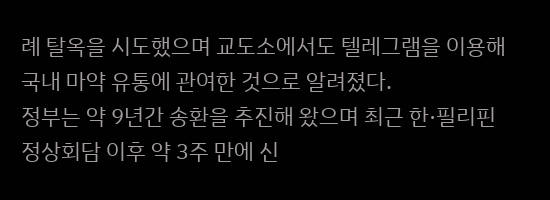례 탈옥을 시도했으며 교도소에서도 텔레그램을 이용해 국내 마약 유통에 관여한 것으로 알려졌다.
정부는 약 9년간 송환을 추진해 왔으며 최근 한·필리핀 정상회담 이후 약 3주 만에 신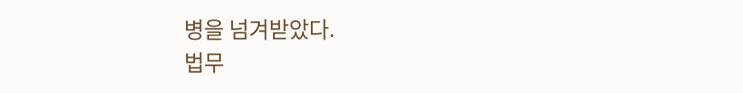병을 넘겨받았다.
법무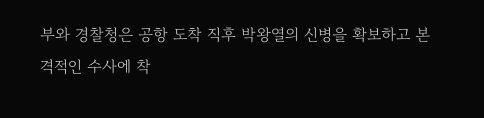부와 경찰청은 공항 도착 직후 박왕열의 신병을 확보하고 본격적인 수사에 착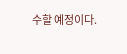수할 예정이다.